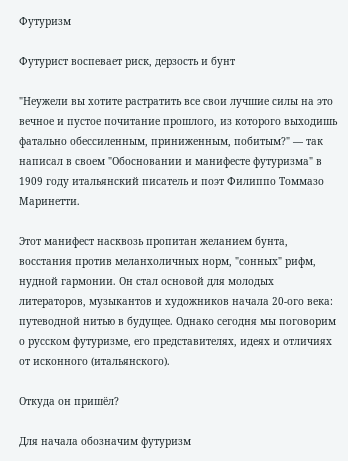Футуризм

Футурист воспевает риск, дерзость и бунт

"Неужели вы хотите растратить все свои лучшие силы на это вечное и пустое почитание прошлого, из которого выходишь фатально обессиленным, приниженным, побитым?" — так написал в своем "Обосновании и манифесте футуризма" в 1909 году итальянский писатель и поэт Филиппо Томмазо Маринетти.

Этот манифест насквозь пропитан желанием бунта, восстания против меланхоличных норм, "сонных" рифм, нудной гармонии. Он стал основой для молодых литераторов, музыкантов и художников начала 20-ого века: путеводной нитью в будущее. Однако сегодня мы поговорим о русском футуризме, его представителях, идеях и отличиях от исконного (итальянского).

Откуда он пришёл?

Для начала обозначим футуризм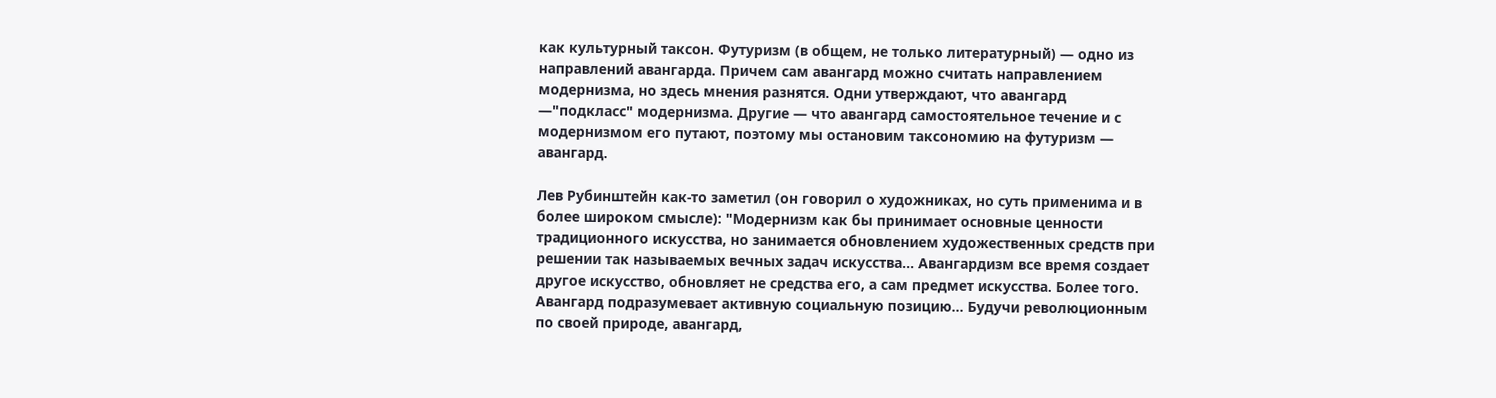как культурный таксон. Футуризм (в общем, не только литературный) — одно из направлений авангарда. Причем сам авангард можно считать направлением модернизма, но здесь мнения разнятся. Одни утверждают, что авангард —"подкласс" модернизма. Другие — что авангард самостоятельное течение и с модернизмом его путают, поэтому мы остановим таксономию на футуризм — авангард.

Лев Рубинштейн как-то заметил (он говорил о художниках, но суть применима и в более широком смысле): "Модернизм как бы принимает основные ценности традиционного искусства, но занимается обновлением художественных средств при решении так называемых вечных задач искусства... Авангардизм все время создает другое искусство, обновляет не средства его, а сам предмет искусства. Более того. Авангард подразумевает активную социальную позицию... Будучи революционным по своей природе, авангард,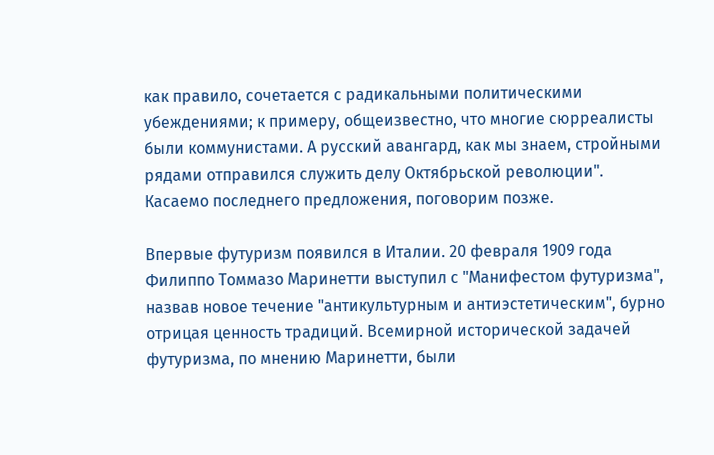как правило, сочетается с радикальными политическими убеждениями; к примеру, общеизвестно, что многие сюрреалисты были коммунистами. А русский авангард, как мы знаем, стройными рядами отправился служить делу Октябрьской революции". Касаемо последнего предложения, поговорим позже.

Впервые футуризм появился в Италии. 20 февраля 1909 года Филиппо Томмазо Маринетти выступил с "Манифестом футуризма", назвав новое течение "антикультурным и антиэстетическим", бурно отрицая ценность традиций. Всемирной исторической задачей футуризма, по мнению Маринетти, были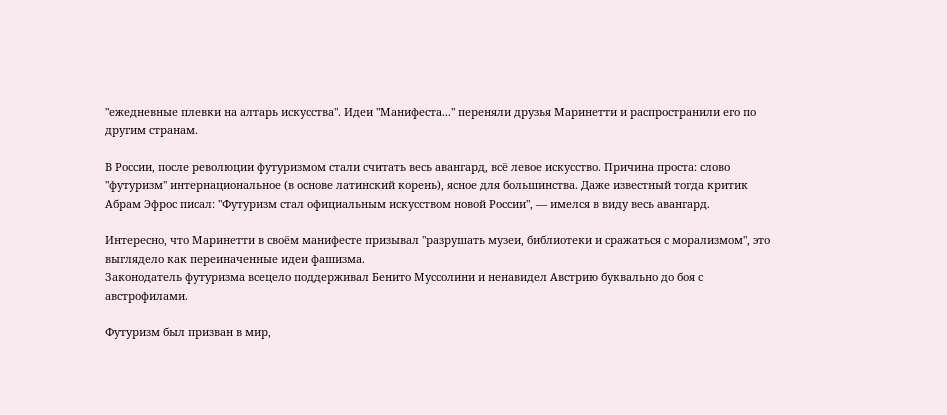"ежедневные плевки на алтарь искусства". Идеи "Манифеста..." переняли друзья Маринетти и распространили его по другим странам.

В России, после революции футуризмом стали считать весь авангард, всё левое искусство. Причина проста: слово "футуризм" интернациональное (в основе латинский корень), ясное для большинства. Даже известный тогда критик Абрам Эфрос писал: "Футуризм стал официальным искусством новой России", — имелся в виду весь авангард.

Интересно, что Маринетти в своём манифесте призывал "разрушать музеи, библиотеки и сражаться с морализмом", это выглядело как переиначенные идеи фашизма.
Законодатель футуризма всецело поддерживал Бенито Муссолини и ненавидел Австрию буквально до боя с австрофилами.

Футуризм был призван в мир,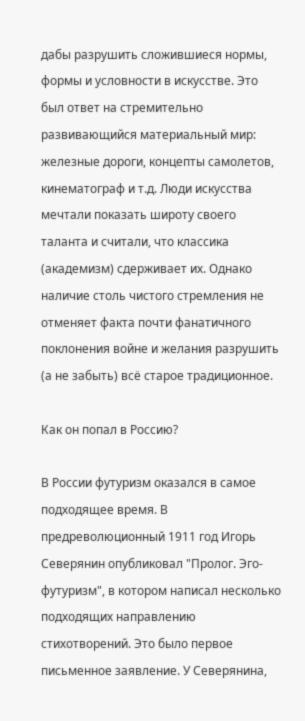дабы разрушить сложившиеся нормы, формы и условности в искусстве. Это был ответ на стремительно развивающийся материальный мир: железные дороги, концепты самолетов, кинематограф и т.д. Люди искусства мечтали показать широту своего таланта и считали, что классика (академизм) сдерживает их. Однако наличие столь чистого стремления не отменяет факта почти фанатичного поклонения войне и желания разрушить (а не забыть) всё старое традиционное.

Как он попал в Россию?

В России футуризм оказался в самое подходящее время. В предреволюционный 1911 год Игорь Северянин опубликовал "Пролог. Эго-футуризм", в котором написал несколько подходящих направлению стихотворений. Это было первое письменное заявление. У Северянина,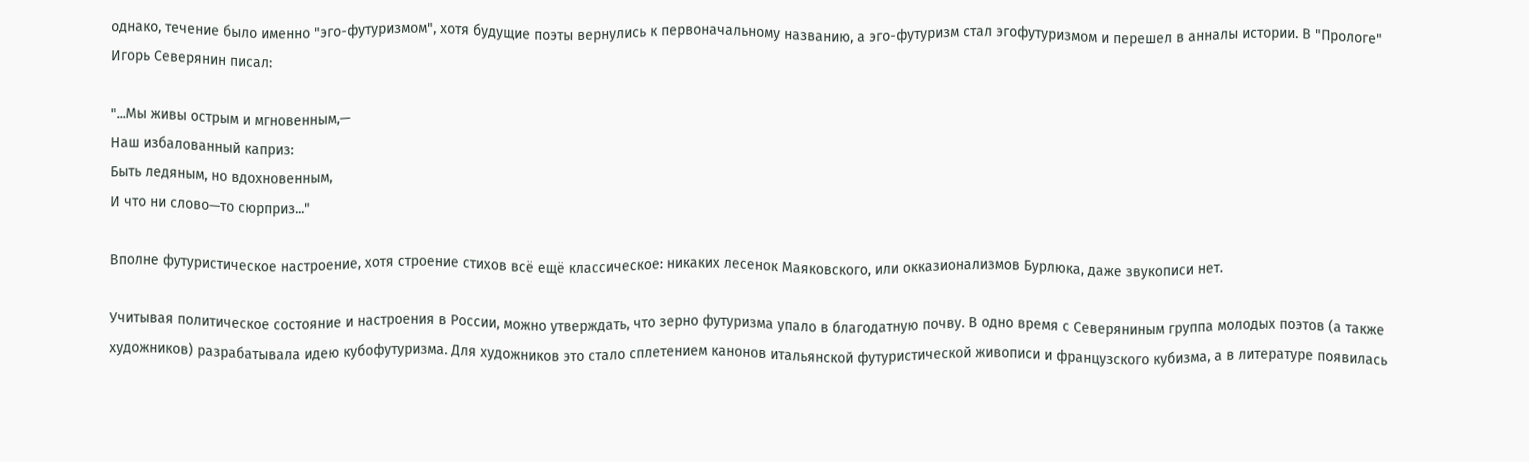однако, течение было именно "эго-футуризмом", хотя будущие поэты вернулись к первоначальному названию, а эго-футуризм стал эгофутуризмом и перешел в анналы истории. В "Прологе" Игорь Северянин писал:

"...Мы живы острым и мгновенным,—
Наш избалованный каприз:
Быть ледяным, но вдохновенным,
И что ни слово—то сюрприз..."

Вполне футуристическое настроение, хотя строение стихов всё ещё классическое: никаких лесенок Маяковского, или окказионализмов Бурлюка, даже звукописи нет.

Учитывая политическое состояние и настроения в России, можно утверждать, что зерно футуризма упало в благодатную почву. В одно время с Северяниным группа молодых поэтов (а также художников) разрабатывала идею кубофутуризма. Для художников это стало сплетением канонов итальянской футуристической живописи и французского кубизма, а в литературе появилась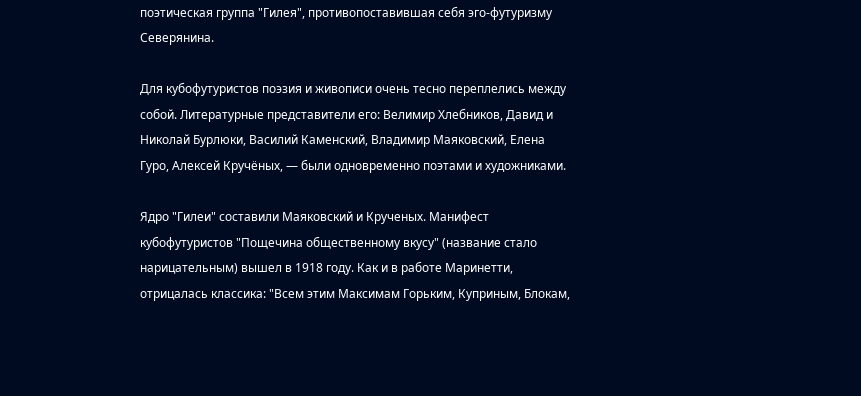поэтическая группа "Гилея", противопоставившая себя эго-футуризму Северянина.

Для кубофутуристов поэзия и живописи очень тесно переплелись между собой. Литературные представители его: Велимир Хлебников, Давид и Николай Бурлюки, Василий Каменский, Владимир Маяковский, Елена Гуро, Алексей Кручёных, — были одновременно поэтами и художниками.

Ядро "Гилеи" составили Маяковский и Крученых. Манифест кубофутуристов "Пощечина общественному вкусу" (название стало нарицательным) вышел в 1918 году. Как и в работе Маринетти, отрицалась классика: "Всем этим Максимам Горьким, Куприным, Блокам,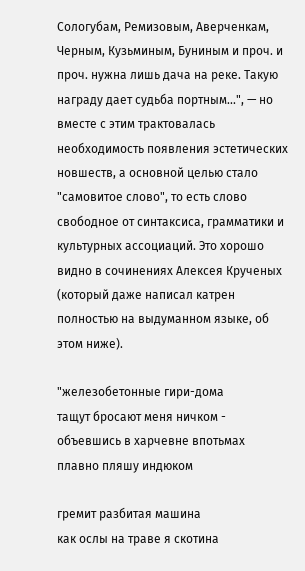Сологубам, Ремизовым, Аверченкам, Черным, Кузьминым, Буниным и проч. и проч. нужна лишь дача на реке. Такую награду дает судьба портным...", — но вместе с этим трактовалась необходимость появления эстетических новшеств, а основной целью стало "самовитое слово", то есть слово свободное от синтаксиса, грамматики и культурных ассоциаций. Это хорошо видно в сочинениях Алексея Крученых (который даже написал катрен полностью на выдуманном языке, об этом ниже).

"железобетонные гири-дома
тащут бросают меня ничком -
объевшись в харчевне впотьмах
плавно пляшу индюком

гремит разбитая машина
как ослы на траве я скотина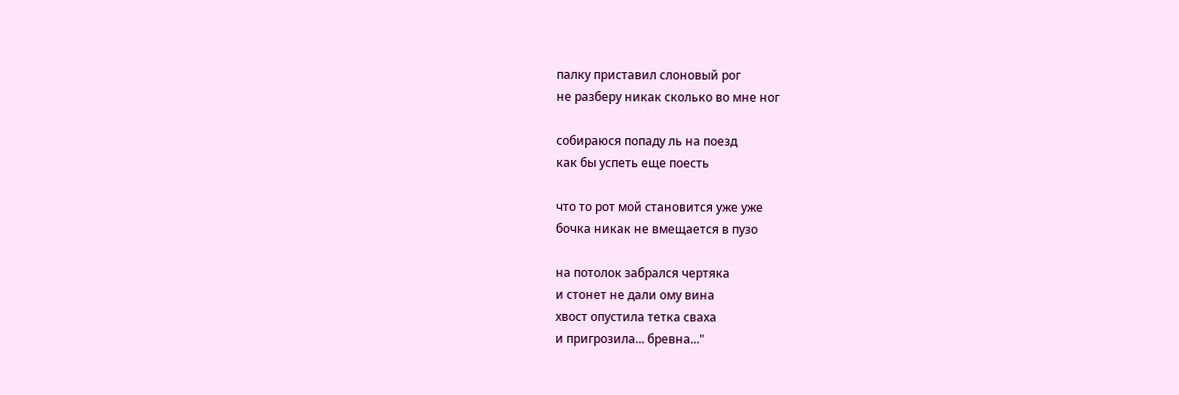палку приставил слоновый рог
не разберу никак сколько во мне ног

собираюся попаду ль на поезд
как бы успеть еще поесть

что то рот мой становится уже уже
бочка никак не вмещается в пузо

на потолок забрался чертяка
и стонет не дали ому вина
хвост опустила тетка сваха
и пригрозила... бревна..."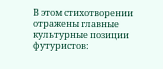В этом стихотворении отражены главные культурные позиции футуристов: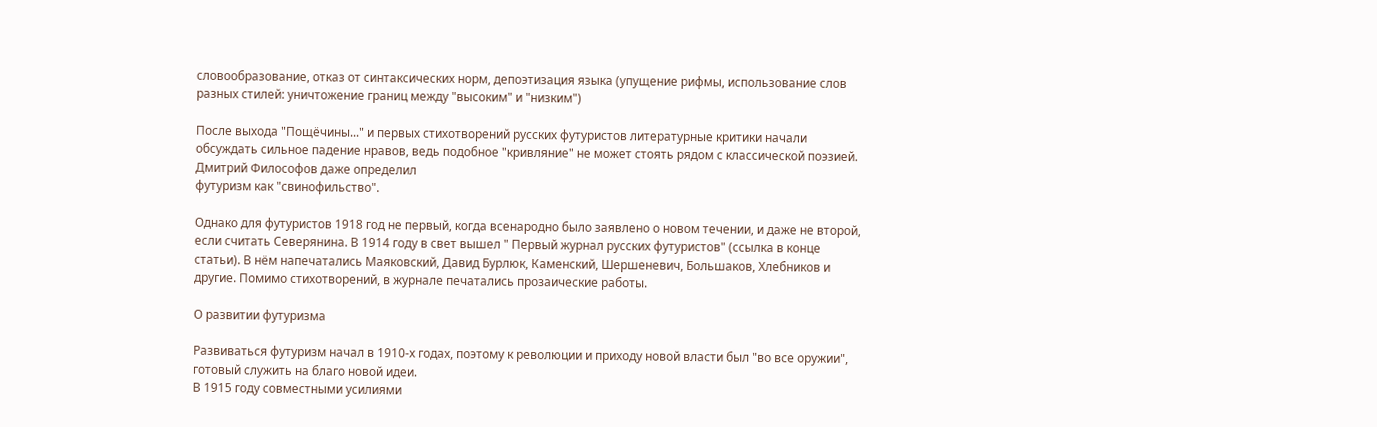словообразование, отказ от синтаксических норм, депоэтизация языка (упущение рифмы, использование слов разных стилей: уничтожение границ между "высоким" и "низким")

После выхода "Пощёчины..." и первых стихотворений русских футуристов литературные критики начали обсуждать сильное падение нравов, ведь подобное "кривляние" не может стоять рядом с классической поэзией. Дмитрий Философов даже определил
футуризм как "свинофильство".

Однако для футуристов 1918 год не первый, когда всенародно было заявлено о новом течении, и даже не второй, если считать Северянина. В 1914 году в свет вышел " Первый журнал русских футуристов" (ссылка в конце статьи). В нём напечатались Маяковский, Давид Бурлюк, Каменский, Шершеневич, Большаков, Хлебников и другие. Помимо стихотворений, в журнале печатались прозаические работы.

О развитии футуризма

Развиваться футуризм начал в 1910-х годах, поэтому к революции и приходу новой власти был "во все оружии", готовый служить на благо новой идеи.
В 1915 году совместными усилиями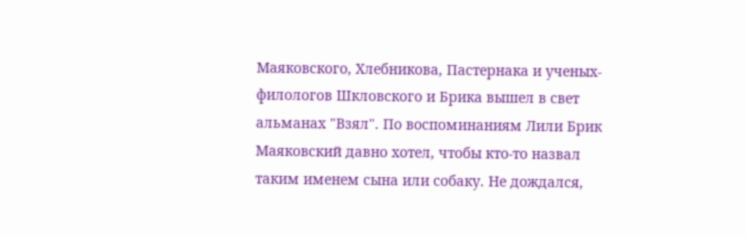Маяковского, Хлебникова, Пастернака и ученых-филологов Шкловского и Брика вышел в свет альманах "Взял". По воспоминаниям Лили Брик Маяковский давно хотел, чтобы кто-то назвал таким именем сына или собаку. Не дождался,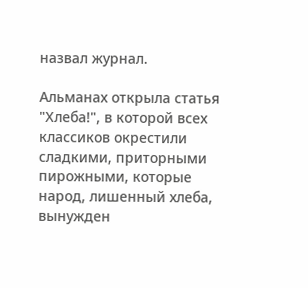назвал журнал.

Альманах открыла статья "Хлеба!", в которой всех классиков окрестили сладкими, приторными пирожными, которые народ, лишенный хлеба, вынужден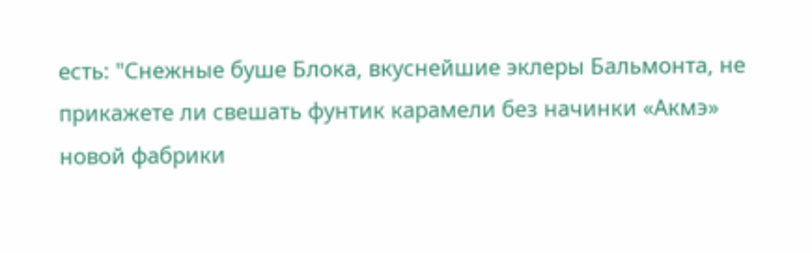есть: "Снежные буше Блока, вкуснейшие эклеры Бальмонта, не прикажете ли свешать фунтик карамели без начинки «Акмэ» новой фабрики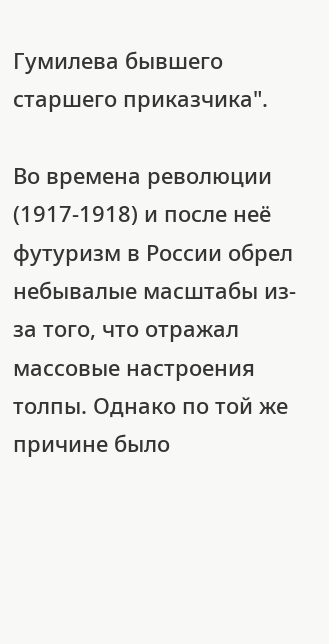Гумилева бывшего старшего приказчика".

Во времена революции (1917-1918) и после неё футуризм в России обрел небывалые масштабы из-за того, что отражал массовые настроения толпы. Однако по той же причине было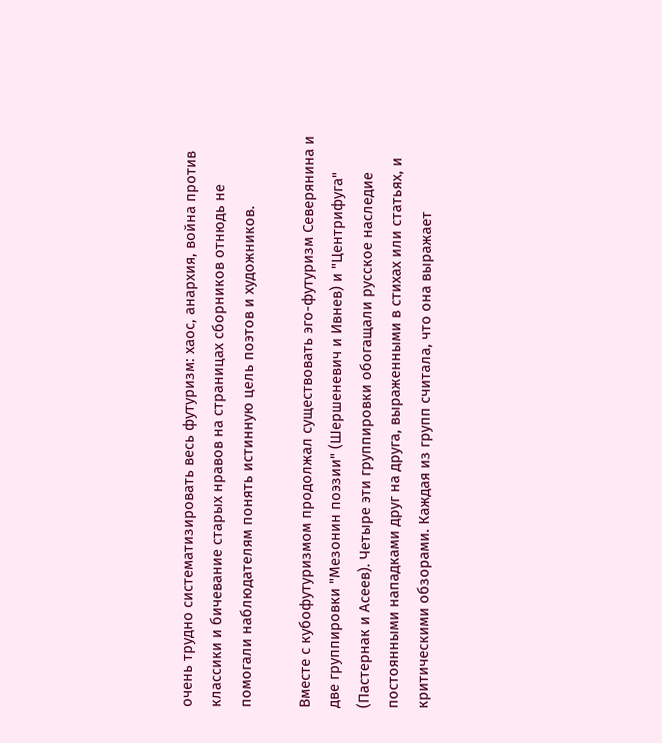очень трудно систематизировать весь футуризм: хаос, анархия, война против классики и бичевание старых нравов на страницах сборников отнюдь не помогали наблюдателям понять истинную цель поэтов и художников.

Вместе с кубофутуризмом продолжал существовать эго-футуризм Северянина и две группировки "Мезонин поэзии" (Шершеневич и Ивнев) и "Центрифуга" (Пастернак и Асеев). Четыре эти группировки обогащали русское наследие постоянными нападками друг на друга, выраженными в стихах или статьях, и критическими обзорами. Каждая из групп считала, что она выражает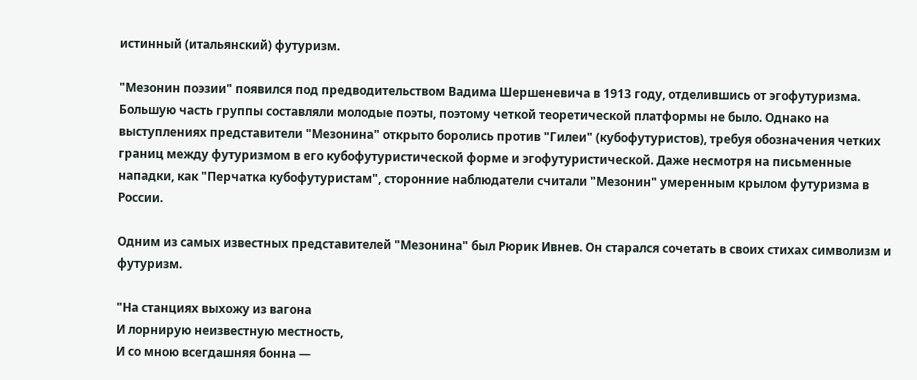истинный (итальянский) футуризм.

"Мезонин поэзии" появился под предводительством Вадима Шершеневича в 1913 году, отделившись от эгофутуризма. Большую часть группы составляли молодые поэты, поэтому четкой теоретической платформы не было. Однако на выступлениях представители "Мезонина" открыто боролись против "Гилеи" (кубофутуристов), требуя обозначения четких границ между футуризмом в его кубофутуристической форме и эгофутуристической. Даже несмотря на письменные нападки, как "Перчатка кубофутуристам", сторонние наблюдатели считали "Мезонин" умеренным крылом футуризма в России.

Одним из самых известных представителей "Мезонина" был Рюрик Ивнев. Он старался сочетать в своих стихах символизм и футуризм.

"На станциях выхожу из вагона
И лорнирую неизвестную местность,
И со мною всегдашняя бонна —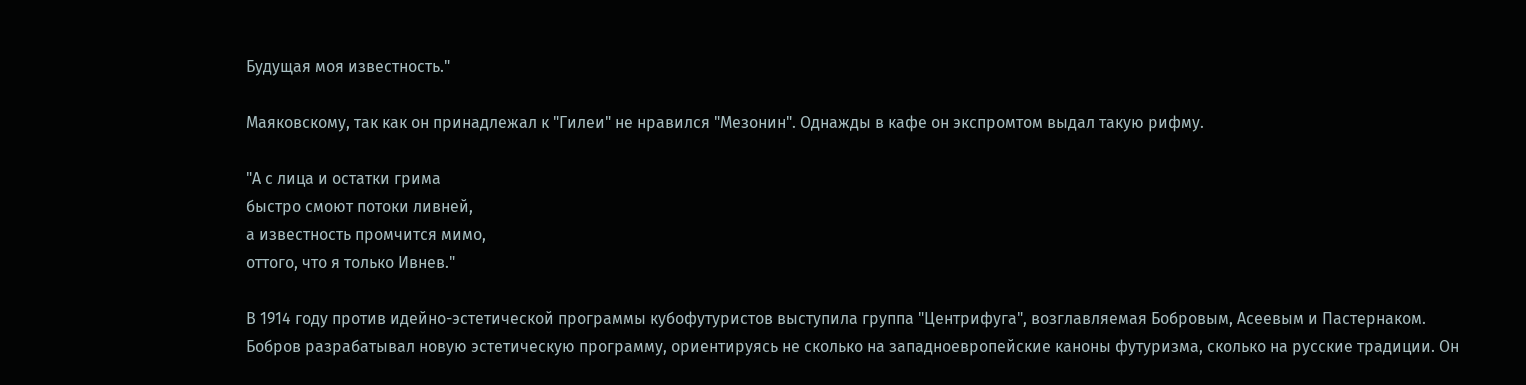Будущая моя известность."

Маяковскому, так как он принадлежал к "Гилеи" не нравился "Мезонин". Однажды в кафе он экспромтом выдал такую рифму.

"А с лица и остатки грима
быстро смоют потоки ливней,
а известность промчится мимо,
оттого, что я только Ивнев."

В 1914 году против идейно-эстетической программы кубофутуристов выступила группа "Центрифуга", возглавляемая Бобровым, Асеевым и Пастернаком. Бобров разрабатывал новую эстетическую программу, ориентируясь не сколько на западноевропейские каноны футуризма, сколько на русские традиции. Он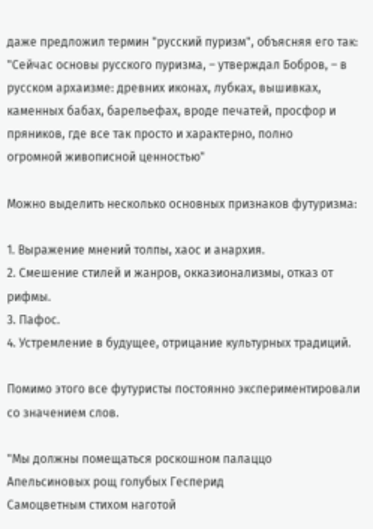даже предложил термин "русский пуризм", объясняя его так: "Сейчас основы русского пуризма, – утверждал Бобров, – в русском архаизме: древних иконах, лубках, вышивках, каменных бабах, барельефах, вроде печатей, просфор и пряников, где все так просто и характерно, полно
огромной живописной ценностью"

Можно выделить несколько основных признаков футуризма:

1. Выражение мнений толпы, хаос и анархия.
2. Смешение стилей и жанров, окказионализмы, отказ от рифмы.
3. Пафос.
4. Устремление в будущее, отрицание культурных традиций.

Помимо этого все футуристы постоянно экспериментировали со значением слов.

"Мы должны помещаться роскошном палаццо
Апельсиновых рощ голубых Гесперид
Самоцветным стихом наготой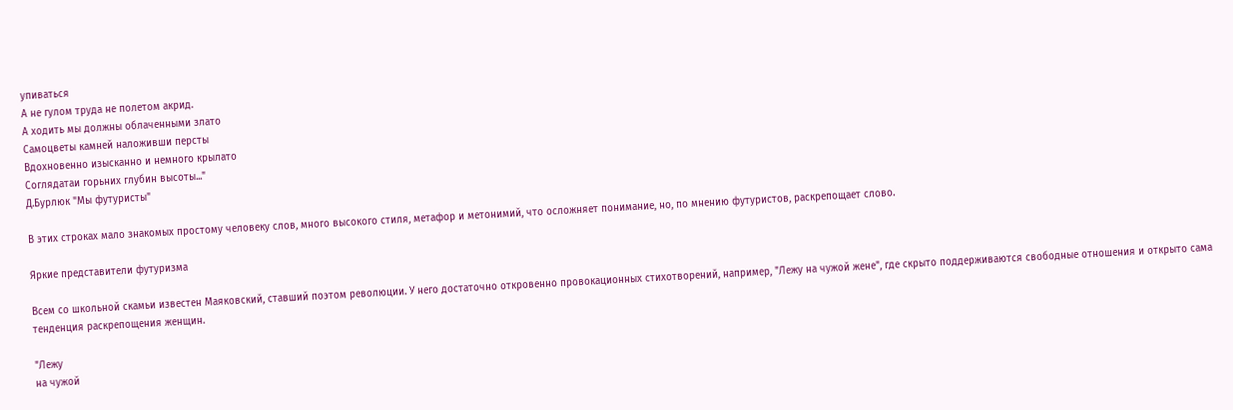упиваться
А не гулом труда не полетом акрид.
А ходить мы должны облаченными злато
Самоцветы камней наложивши персты
Вдохновенно изысканно и немного крылато
Соглядатаи горьних глубин высоты..."
Д.Бурлюк "Мы футуристы"

В этих строках мало знакомых простому человеку слов, много высокого стиля, метафор и метонимий, что осложняет понимание, но, по мнению футуристов, раскрепощает слово.

Яркие представители футуризма

Всем со школьной скамьи известен Маяковский, ставший поэтом революции. У него достаточно откровенно провокационных стихотворений, например, "Лежу на чужой жене", где скрыто поддерживаются свободные отношения и открыто сама тенденция раскрепощения женщин.

"Лежу
на чужой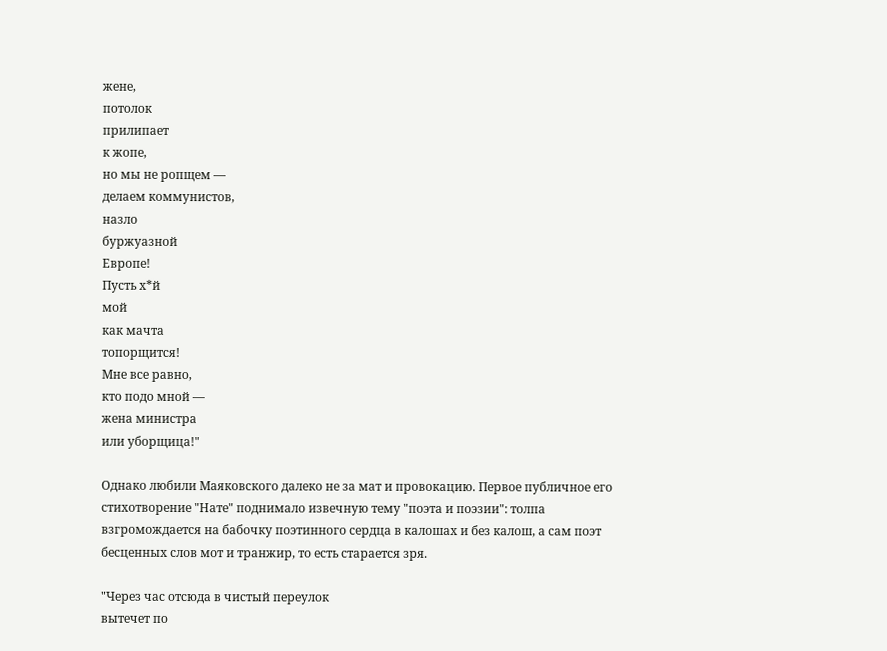жене,
потолок
прилипает
к жопе,
но мы не ропщем —
делаем коммунистов,
назло
буржуазной
Европе!
Пусть х*й
мой
как мачта
топорщится!
Мне все равно,
кто подо мной —
жена министра
или уборщица!"

Однако любили Маяковского далеко не за мат и провокацию. Первое публичное его стихотворение "Нате" поднимало извечную тему "поэта и поэзии": толпа взгромождается на бабочку поэтинного сердца в калошах и без калош, а сам поэт бесценных слов мот и транжир, то есть старается зря.

"Через час отсюда в чистый переулок
вытечет по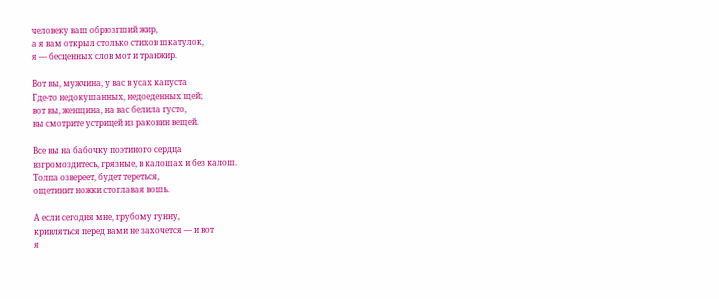человеку ваш обрюзгший жир,
а я вам открыл столько стихов шкатулок,
я — бесценных слов мот и транжир.

Вот вы, мужчина, у вас в усах капуста
Где-то недокушанных, недоеденных щей;
вот вы, женщина, на вас белила густо,
вы смотрите устрицей из раковин вещей.

Все вы на бабочку поэтиного сердца
взгромоздитесь, грязные, в калошах и без калош.
Толпа озвереет, будет тереться,
ощетинит ножки стоглавая вошь.

А если сегодня мне, грубому гунну,
кривляться перед вами не захочется — и вот
я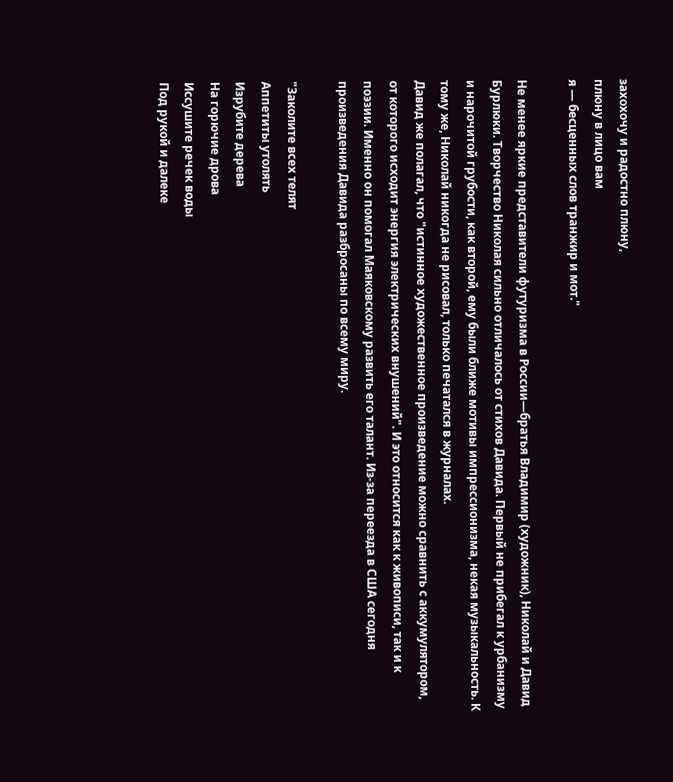захохочу и радостно плюну,
плюну в лицо вам
я — бесценных слов транжир и мот."

Не менее яркие представители футуризма в России—братья Владимир (художник), Николай и Давид Бурлюки. Творчество Николая сильно отличалось от стихов Давида. Первый не прибегал к урбанизму и нарочитой грубости, как второй, ему были ближе мотивы импрессионизма, некая музыкальность. К тому же, Николай никогда не рисовал, только печатался в журналах.
Давид же полагал, что "истинное художественное произведение можно сравнить с аккумулятором, от которого исходит энергия электрических внушений". И это относится как к живописи, так и к поэзии. Именно он помогал Маяковскому развить его талант. Из-за переезда в США сегодня произведения Давида разбросаны по всему миру.

"Заколите всех телят
Аппетиты утолять
Изрубите дерева
На горючие дрова
Иссушите речек воды
Под рукой и далеке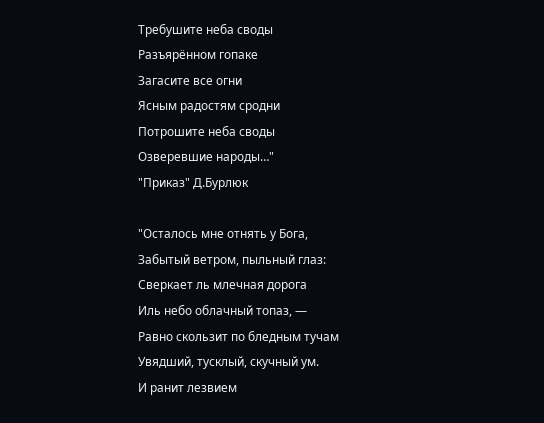Требушите неба своды
Разъярённом гопаке
Загасите все огни
Ясным радостям сродни
Потрошите неба своды
Озверевшие народы…"
"Приказ" Д.Бурлюк

"Осталось мне отнять у Бога,
Забытый ветром, пыльный глаз:
Сверкает ль млечная дорога
Иль небо облачный топаз, —
Равно скользит по бледным тучам
Увядший, тусклый, скучный ум.
И ранит лезвием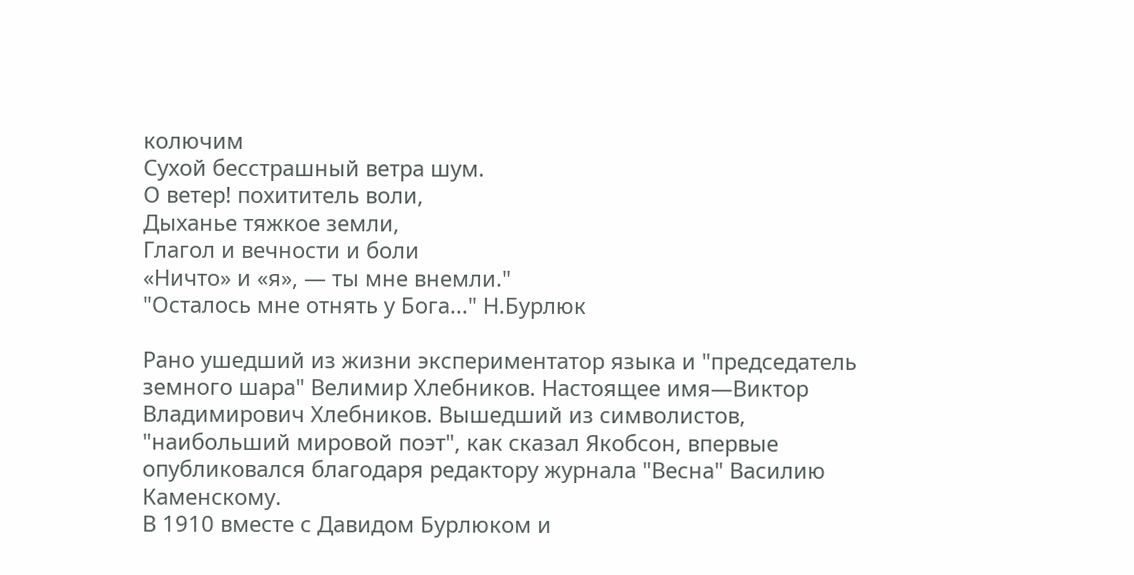колючим
Сухой бесстрашный ветра шум.
О ветер! похититель воли,
Дыханье тяжкое земли,
Глагол и вечности и боли
«Ничто» и «я», — ты мне внемли."
"Осталось мне отнять у Бога..." Н.Бурлюк

Рано ушедший из жизни экспериментатор языка и "председатель земного шара" Велимир Хлебников. Настоящее имя—Виктор Владимирович Хлебников. Вышедший из символистов, "наибольший мировой поэт", как сказал Якобсон, впервые опубликовался благодаря редактору журнала "Весна" Василию Каменскому.
В 1910 вместе с Давидом Бурлюком и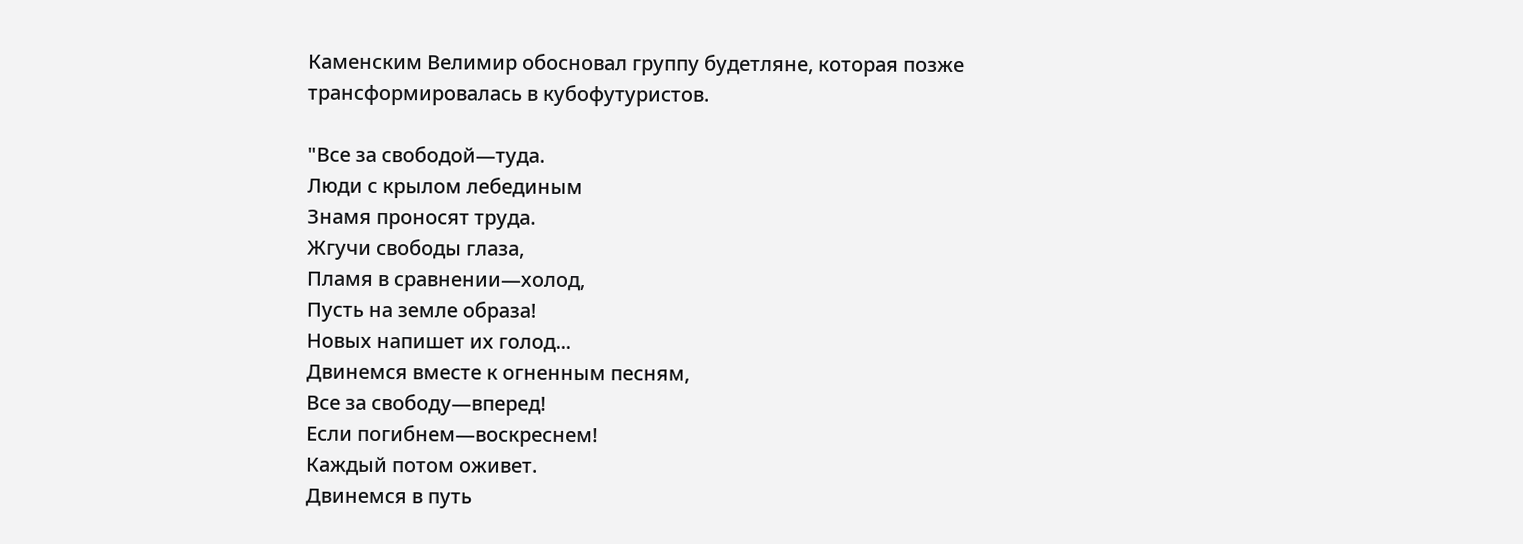Каменским Велимир обосновал группу будетляне, которая позже трансформировалась в кубофутуристов.

"Все за свободой—туда.
Люди с крылом лебединым
Знамя проносят труда.
Жгучи свободы глаза,
Пламя в сравнении—холод,
Пусть на земле образа!
Новых напишет их голод...
Двинемся вместе к огненным песням,
Все за свободу—вперед!
Если погибнем—воскреснем!
Каждый потом оживет.
Двинемся в путь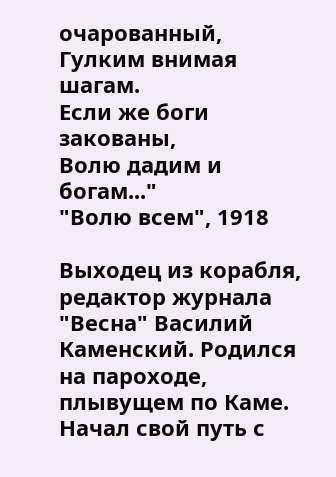очарованный,
Гулким внимая шагам.
Если же боги закованы,
Волю дадим и богам..."
"Волю всем", 1918

Выходец из корабля, редактор журнала "Весна" Василий Каменский. Родился на пароходе, плывущем по Каме. Начал свой путь с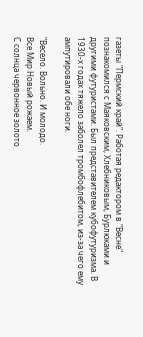газеты "Пермский край". Работая редактором в "Весне" познакомился с Маяковским, Хлебниковым, Бурлюками и другими футуристами. Был представителем кубофутуризма. В 1930-х годах тяжело заболел тромбофлебитом, из-за чего ему ампутировали обе ноги.

"Весело. Вольно. И молодо.
Все Мир Новый рожаем.
С солнца червонное золото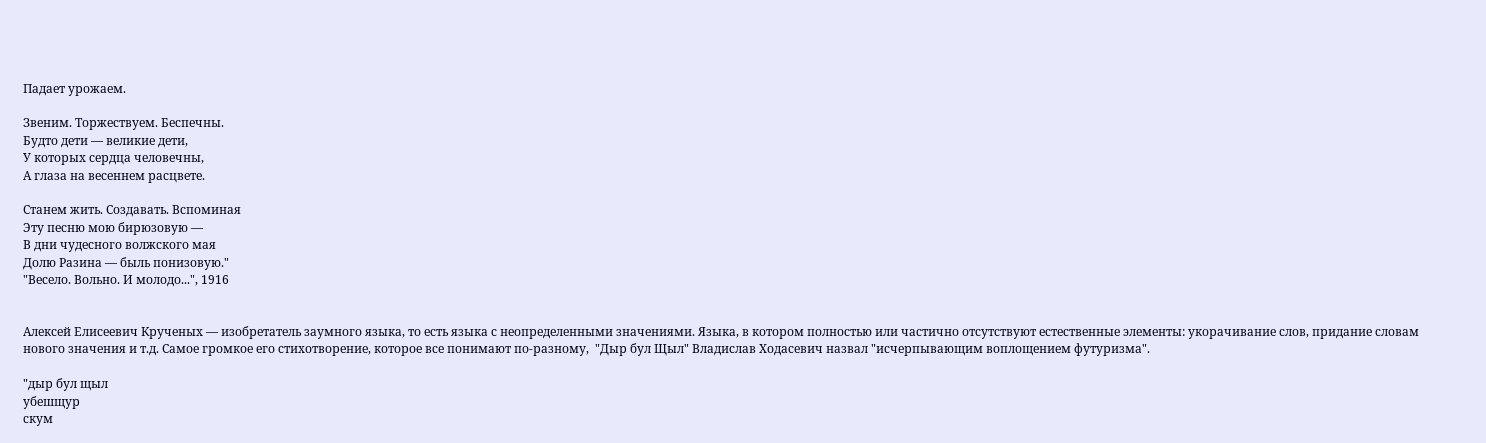Падает урожаем.

Звеним. Торжествуем. Беспечны.
Будто дети — великие дети,
У которых сердца человечны,
А глаза на весеннем расцвете.

Станем жить. Создавать. Вспоминая
Эту песню мою бирюзовую —
В дни чудесного волжского мая
Долю Разина — быль понизовую."
"Весело. Вольно. И молодо...", 1916


Алексей Елисеевич Крученых — изобретатель заумного языка, то есть языка с неопределенными значениями. Языка, в котором полностью или частично отсутствуют естественные элементы: укорачивание слов, придание словам нового значения и т.д. Самое громкое его стихотворение, которое все понимают по-разному,  "Дыр бул Щыл" Владислав Ходасевич назвал "исчерпывающим воплощением футуризма".

"дыр бул щыл
убешщур
скум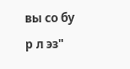вы со бу
р л эз"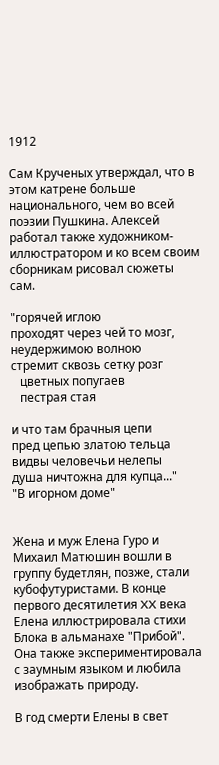1912

Сам Крученых утверждал, что в этом катрене больше национального, чем во всей поэзии Пушкина. Алексей работал также художником-иллюстратором и ко всем своим сборникам рисовал сюжеты сам.

"горячей иглою
проходят через чей то мозг,
неудержимою волною
стремит сквозь сетку розг
   цветных попугаев
   пестрая стая

и что там брачныя цепи
пред цепью златою тельца
видвы человечьи нелепы
душа ничтожна для купца..."
"В игорном доме"


Жена и муж Елена Гуро и Михаил Матюшин вошли в группу будетлян, позже, стали кубофутуристами. В конце первого десятилетия XX века Елена иллюстрировала стихи Блока в альманахе "Прибой". Она также экспериментировала с заумным языком и любила изображать природу.

В год смерти Елены в свет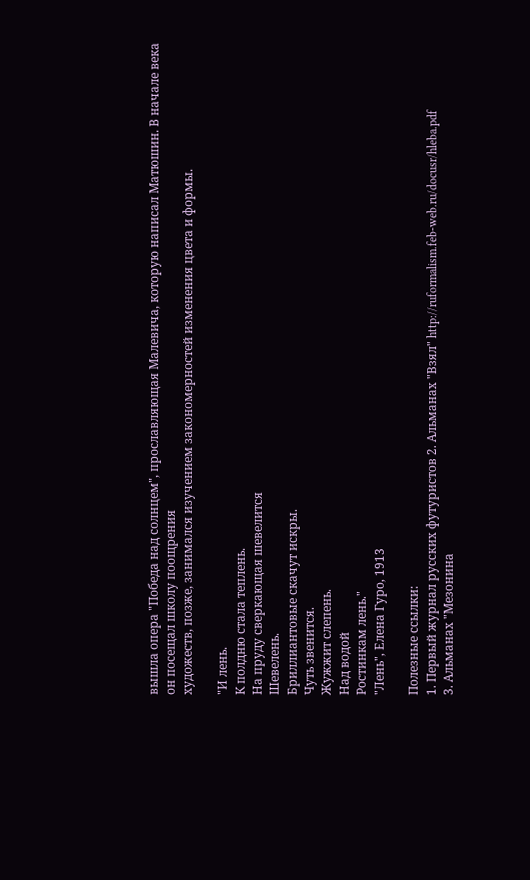вышла опера "Победа над солнцем", прославляющая Малевича, которую написал Матюшин. В начале века он посещал школу поощрения
художеств, позже, занимался изучением закономерностей изменения цвета и формы.

"И лень.
К полдню стала теплень.
На пруду сверкающая шевелится
Шевелень.
Бриллиантовые скачут искры.
Чуть звенится.
Жужжит слепень.
Над водой
Ростинкам лень."
"Лень", Елена Гуро, 1913

Полезные ссылки:
1. Первый журнал русских футуристов 2. Альманах "Взял" http://ruformalism.feb-web.ru/docusr/hleba.pdf
3. Альманах "Мезонина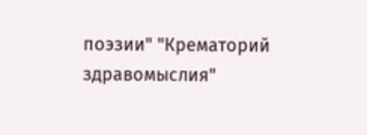поэзии" "Крематорий здравомыслия"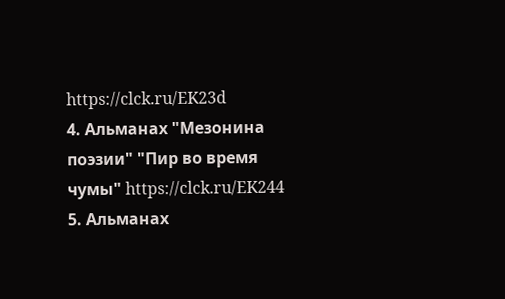https://clck.ru/EK23d
4. Альманах "Мезонина поэзии" "Пир во время чумы" https://clck.ru/EK244
5. Альманах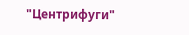"Центрифуги"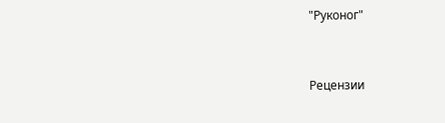"Руконог"


Рецензии